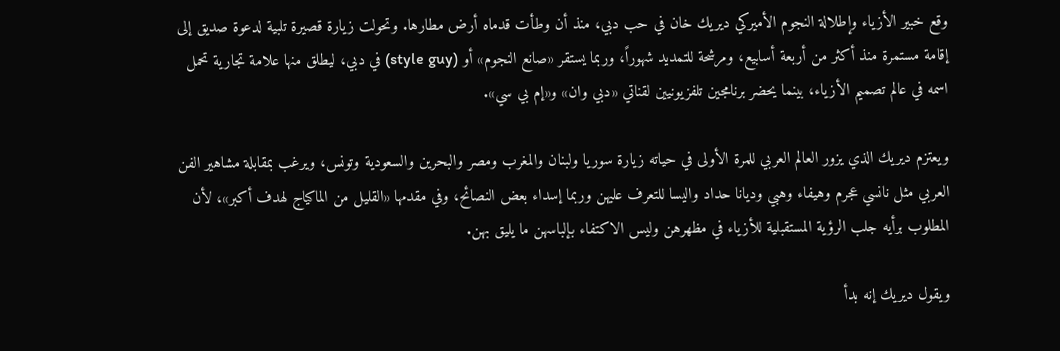وقع خبير الأزياء وإطلالة النجوم الأميركي ديريك خان في حب دبي، منذ أن وطأت قدماه أرض مطارها. وتحولت زيارة قصيرة تلبية لدعوة صديق إلى إقامة مستمرة منذ أكثر من أربعة أسابيع، ومرشحة للتمديد شهوراً، وربما يستقر «صانع النجوم» أو (style guy) في دبي، ليطلق منها علامة تجارية تحمل اسمه في عالم تصميم الأزياء، بينما يحضر برنامجين تلفزيونيين لقناتي «دبي وان» و«إم بي سي».

ويعتزم ديريك الذي يزور العالم العربي للمرة الأولى في حياته زيارة سوريا ولبنان والمغرب ومصر والبحرين والسعودية وتونس، ويرغب بمقابلة مشاهير الفن العربي مثل نانسي عجرم وهيفاء وهبي وديانا حداد واليسا للتعرف عليهن وربما إسداء بعض النصائح، وفي مقدمها «القليل من الماكياج لهدف أكبر»، لأن المطلوب برأيه جلب الرؤية المستقبلية للأزياء في مظهرهن وليس الاكتفاء بإلباسهن ما يليق بهن.

ويقول ديريك إنه بدأ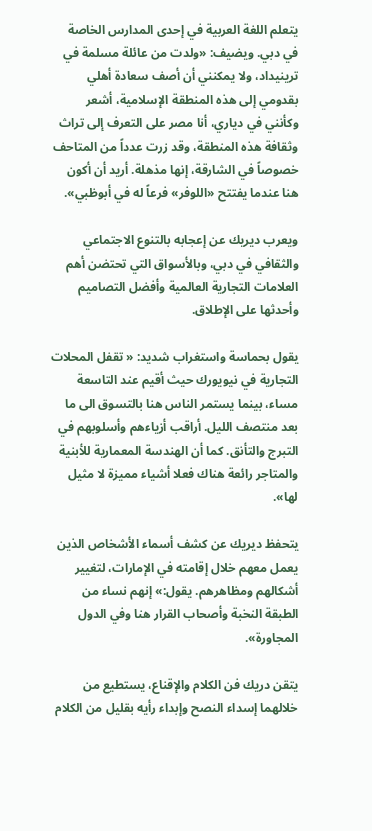يتعلم اللغة العربية في إحدى المدارس الخاصة في دبي. ويضيف: «ولدت من عائلة مسلمة في ترينيداد، ولا يمكنني أن أصف سعادة أهلي بقدومي إلى هذه المنطقة الإسلامية، أشعر وكأنني في دياري، أنا مصر على التعرف إلى تراث وثقافة هذه المنطقة، وقد زرت عدداً من المتاحف خصوصاً في الشارقة، إنها مذهلة. أريد أن أكون هنا عندما يفتتح «اللوفر» فرعاً له في أبوظبي».

ويعرب ديريك عن إعجابه بالتنوع الاجتماعي والثقافي في دبي، وبالأسواق التي تحتضن أهم العلامات التجارية العالمية وأفضل التصاميم وأحدثها على الإطلاق.

يقول بحماسة واستغراب شديد: « تقفل المحلات التجارية في نيويورك حيث أقيم عند التاسعة مساء، بينما يستمر الناس هنا بالتسوق الى ما بعد منتصف الليل. أراقب أزياءهم وأسلوبهم في التبرج والتأنق. كما أن الهندسة المعمارية للأبنية والمتاجر رائعة هناك فعلا أشياء مميزة لا مثيل لها».

يتحفظ ديريك عن كشف أسماء الأشخاص الذين يعمل معهم خلال إقامته في الإمارات، لتغيير أشكالهم ومظاهرهم. يقول:» إنهم نساء من الطبقة النخبة وأصحاب القرار هنا وفي الدول المجاورة».

يتقن دريك فن الكلام والإقناع، يستطيع من خلالهما إسداء النصح وإبداء رأيه بقليل من الكلام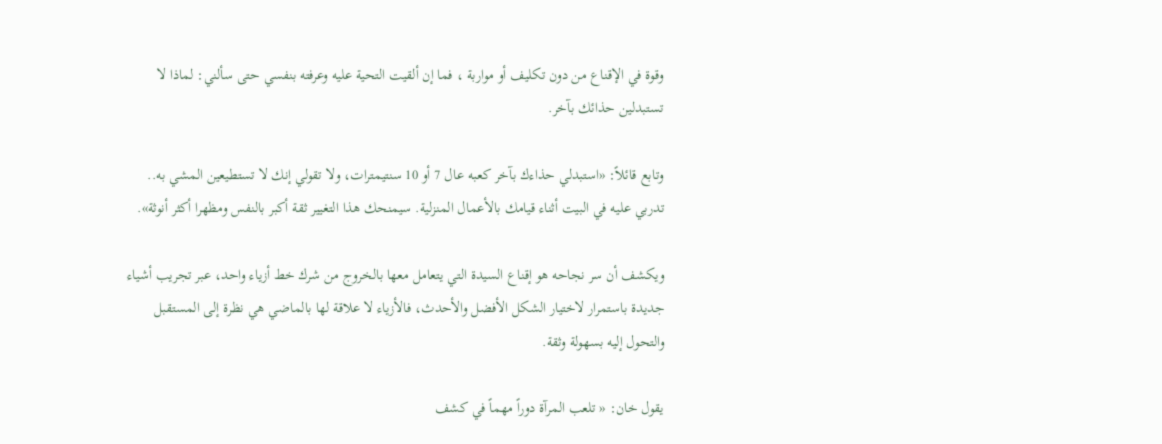وقوة في الإقناع من دون تكليف أو مواربة ، فما إن ألقيت التحية عليه وعرفته بنفسي حتى سألني: لماذا لا تستبدلين حذائك بآخر.

وتابع قائلاً: «استبدلي حذاءك بآخر كعبه عال 7 أو 10 سنتيمترات، ولا تقولي إنك لا تستطيعين المشي به.. تدربي عليه في البيت أثناء قيامك بالأعمال المنزلية. سيمنحك هذا التغيير ثقة أكبر بالنفس ومظهرا أكثر أنوثة».

ويكشف أن سر نجاحه هو إقناع السيدة التي يتعامل معها بالخروج من شرك خط أزياء واحد، عبر تجريب أشياء جديدة باستمرار لاختيار الشكل الأفضل والأحدث، فالأزياء لا علاقة لها بالماضي هي نظرة إلى المستقبل والتحول إليه بسهولة وثقة.

يقول خان: « تلعب المرآة دوراً مهماً في كشف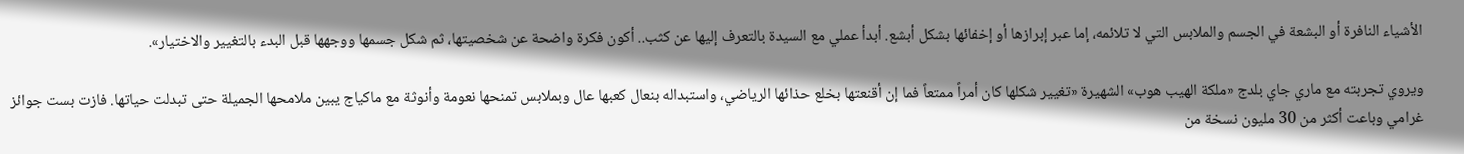الأشياء النافرة أو البشعة في الجسم والملابس التي لا تلائمه، إما عبر إبرازها أو إخفائها بشكل أبشع. أبدأ عملي مع السيدة بالتعرف إليها عن كثب.. أكون فكرة واضحة عن شخصيتها، ثم شكل جسمها ووجهها قبل البدء بالتغيير والاختيار».

ويروي تجربته مع ماري جاي بلدج «ملكة الهيب هوب» الشهيرة «تغيير شكلها كان أمراً ممتعاً فما إن أقنعتها بخلع حذائها الرياضي، واستبداله بنعال كعبها عال وبملابس تمنحها نعومة وأنوثة مع ماكياج يبين ملامحها الجميلة حتى تبدلت حياتها. فازت بست جوائز غرامي وباعت أكثر من 30 مليون نسخة من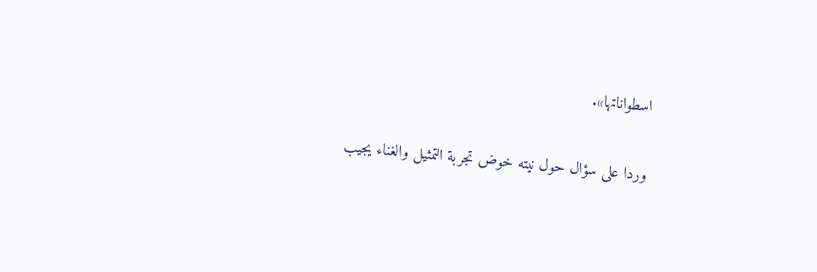اسطواناتها».

وردا على سؤال حول نيته خوض تجربة التمثيل والغناء يجيب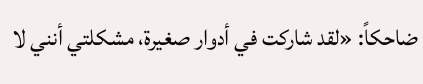ضاحكاً: «لقد شاركت في أدوار صغيرة، مشكلتي أنني لا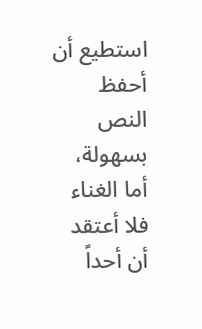استطيع أن أحفظ النص بسهولة، أما الغناء فلا أعتقد أن أحداً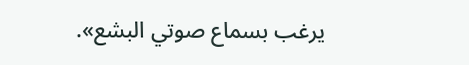يرغب بسماع صوتي البشع».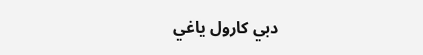دبي كارول ياغي